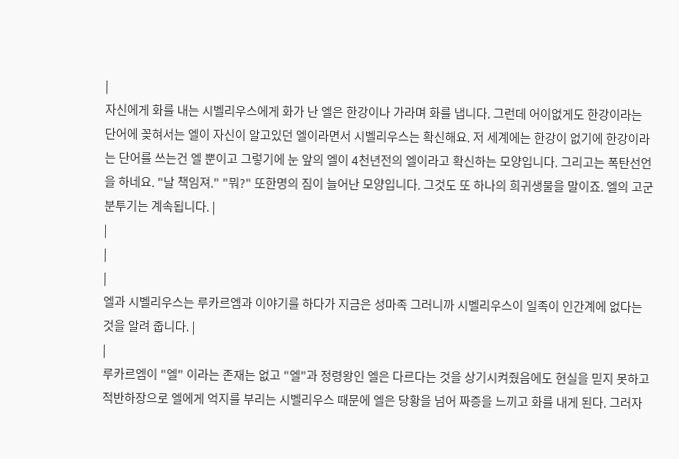|
자신에게 화를 내는 시벨리우스에게 화가 난 엘은 한강이나 가라며 화를 냅니다. 그런데 어이없게도 한강이라는 단어에 꽂혀서는 엘이 자신이 알고있던 엘이라면서 시벨리우스는 확신해요. 저 세계에는 한강이 없기에 한강이라는 단어를 쓰는건 엘 뿐이고 그렇기에 눈 앞의 엘이 4천년전의 엘이라고 확신하는 모양입니다. 그리고는 폭탄선언을 하네요. "날 책임져." "뭐?" 또한명의 짐이 늘어난 모양입니다. 그것도 또 하나의 희귀생물을 말이죠. 엘의 고군분투기는 계속됩니다. |
|
|
|
엘과 시벨리우스는 루카르엠과 이야기를 하다가 지금은 성마족 그러니까 시벨리우스이 일족이 인간계에 없다는 것을 알려 줍니다. |
|
루카르엠이 "엘" 이라는 존재는 없고 "엘"과 정령왕인 엘은 다르다는 것을 상기시켜줬음에도 현실을 믿지 못하고 적반하장으로 엘에게 억지를 부리는 시벨리우스 때문에 엘은 당황을 넘어 짜증을 느끼고 화를 내게 된다. 그러자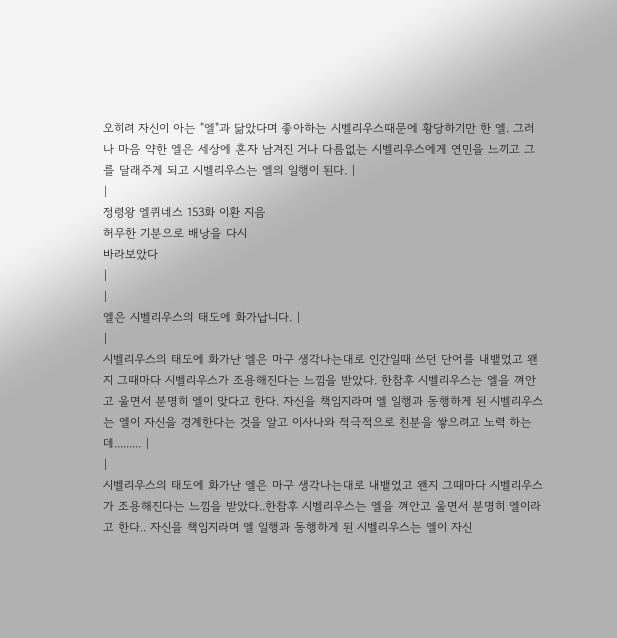오히려 자신이 아는 "엘"과 닮았다며 좋아하는 시벨리우스때문에 황당하기만 한 엘. 그러나 마음 약한 엘은 세상에 혼자 남겨진 거나 다름없는 시벨리우스에게 연민을 느끼고 그를 달래주게 되고 시벨리우스는 엘의 일행이 된다. |
|
정령왕 엘퀴네스 153화 이환 지음
허무한 기분으로 배낭을 다시
바라보았다
|
|
엘은 시벨리우스의 태도에 화가납니다. |
|
시벨리우스의 태도에 화가난 엘은 마구 생각나는대로 인간일때 쓰던 단어를 내뱉었고 왠지 그때마다 시벨리우스가 조용해진다는 느낌을 받았다. 한참후 시벨리우스는 엘을 껴안고 울면서 분명히 엘이 맞다고 한다. 자신을 책임지라며 엘 일행과 동행하게 된 시벨리우스는 엘이 자신을 경계한다는 것을 알고 이사나와 적극적으로 친분을 쌓으려고 노력 하는데......... |
|
시벨리우스의 태도에 화가난 엘은 마구 생각나는대로 내뱉었고 왠지 그때마다 시벨리우스가 조용해진다는 느낌을 받았다..한참후 시벨리우스는 엘을 껴안고 울면서 분명히 엘이라고 한다.. 자신을 책임지라며 엘 일행과 동행하게 된 시벨리우스는 엘이 자신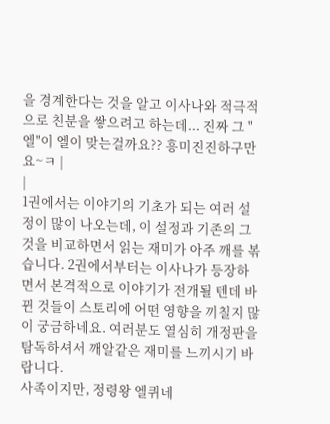을 경계한다는 것을 알고 이사나와 적극적으로 친분을 쌓으려고 하는데... 진짜 그 "엘"이 엘이 맞는걸까요?? 흥미진진하구만요~ㅋ |
|
1권에서는 이야기의 기초가 되는 여러 설정이 많이 나오는데, 이 설정과 기존의 그것을 비교하면서 읽는 재미가 아주 깨를 볶습니다. 2권에서부터는 이사나가 등장하면서 본격적으로 이야기가 전개될 텐데 바뀐 것들이 스토리에 어떤 영향을 끼칠지 많이 궁금하네요. 여러분도 열심히 개정판을 탐독하셔서 깨알같은 재미를 느끼시기 바랍니다.
사족이지만, 정령왕 엘퀴네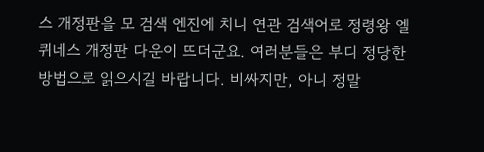스 개정판을 모 검색 엔진에 치니 연관 검색어로 정령왕 엘퀴네스 개정판 다운이 뜨더군요. 여러분들은 부디 정당한 방법으로 읽으시길 바랍니다. 비싸지만, 아니 정말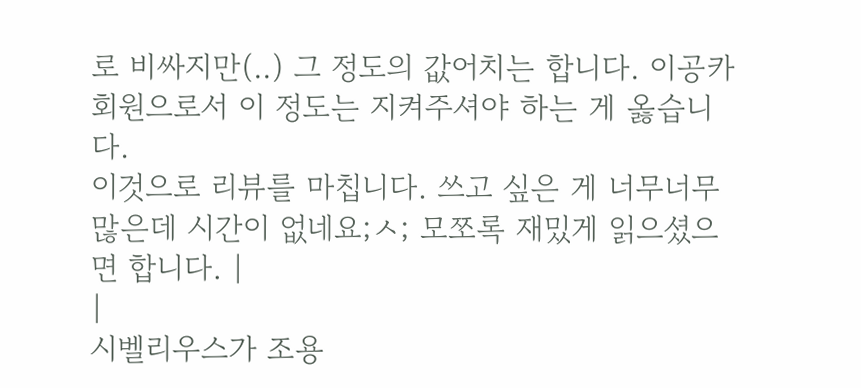로 비싸지만(..) 그 정도의 값어치는 합니다. 이공카 회원으로서 이 정도는 지켜주셔야 하는 게 옳습니다.
이것으로 리뷰를 마칩니다. 쓰고 싶은 게 너무너무 많은데 시간이 없네요;ㅅ; 모쪼록 재밌게 읽으셨으면 합니다. |
|
시벨리우스가 조용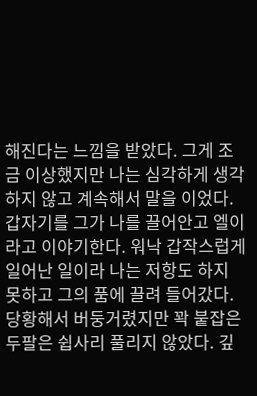해진다는 느낌을 받았다. 그게 조금 이상했지만 나는 심각하게 생각하지 않고 계속해서 말을 이었다. 갑자기를 그가 나를 끌어안고 엘이라고 이야기한다. 워낙 갑작스럽게 일어난 일이라 나는 저항도 하지 못하고 그의 품에 끌려 들어갔다. 당황해서 버둥거렸지만 꽉 붙잡은 두팔은 쉽사리 풀리지 않았다. 깊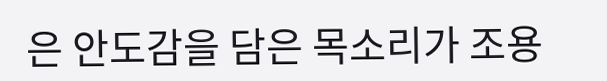은 안도감을 담은 목소리가 조용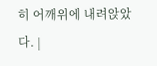히 어깨위에 내려앉았다. |